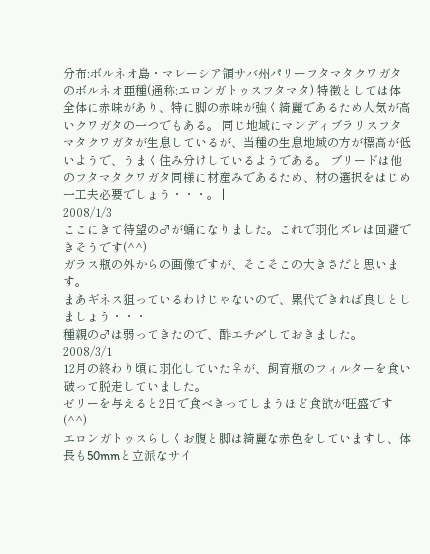分布:ボルネオ島・マレーシア領サバ州パリーフタマタクワガタのボルネオ亜種(通称:エロンガトゥスフタマタ) 特徴としては体全体に赤味があり、特に脚の赤味が強く綺麗であるため人気が高いクワガタの一つでもある。 同じ地域にマンディブラリスフタマタクワガタが生息しているが、当種の生息地域の方が標高が低いようで、うまく住み分けしているようである。 ブリードは他のフタマタクワガタ同様に材産みであるため、材の選択をはじめ一工夫必要でしょう・・・。 |
2008/1/3
ここにきて待望の♂が蛹になりました。これで羽化ズレは回避できそうです(^^)
ガラス瓶の外からの画像ですが、そこそこの大きさだと思います。
まあギネス狙っているわけじゃないので、累代できれば良しとしましょう・・・
種親の♂は弱ってきたので、酢エチ〆しておきました。
2008/3/1
12月の終わり頃に羽化していた♀が、飼育瓶のフィルターを食い破って脱走していました。
ゼリーを与えると2日で食べきってしまうほど食欲が旺盛です(^^)
エロンガトゥスらしくお腹と脚は綺麗な赤色をしていますし、体長も50mmと立派なサイ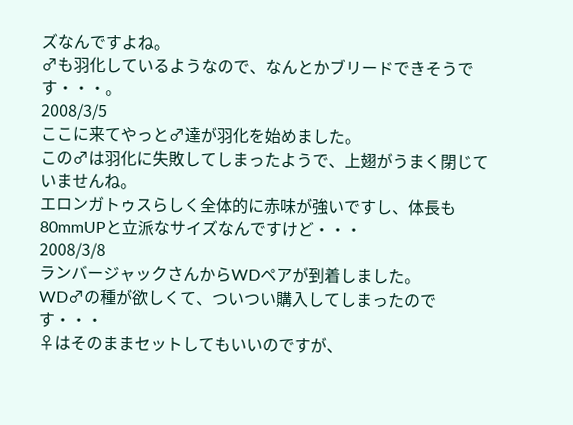ズなんですよね。
♂も羽化しているようなので、なんとかブリードできそうです・・・。
2008/3/5
ここに来てやっと♂達が羽化を始めました。
この♂は羽化に失敗してしまったようで、上翅がうまく閉じていませんね。
エロンガトゥスらしく全体的に赤味が強いですし、体長も80mmUPと立派なサイズなんですけど・・・
2008/3/8
ランバージャックさんからWDペアが到着しました。
WD♂の種が欲しくて、ついつい購入してしまったのです・・・
♀はそのままセットしてもいいのですが、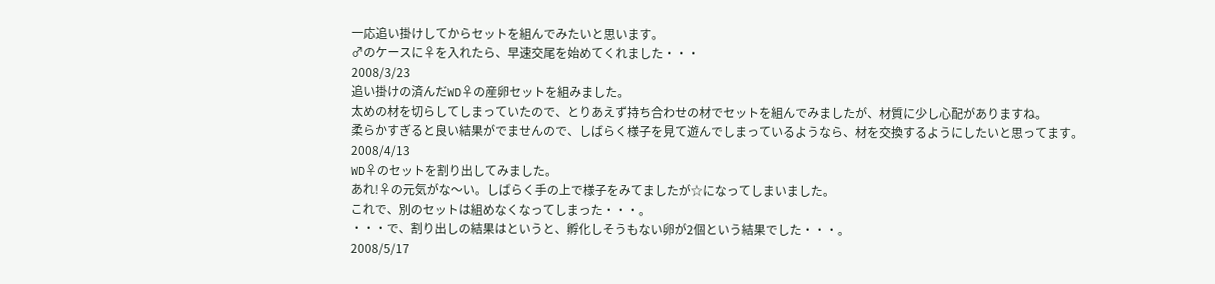一応追い掛けしてからセットを組んでみたいと思います。
♂のケースに♀を入れたら、早速交尾を始めてくれました・・・
2008/3/23
追い掛けの済んだWD♀の産卵セットを組みました。
太めの材を切らしてしまっていたので、とりあえず持ち合わせの材でセットを組んでみましたが、材質に少し心配がありますね。
柔らかすぎると良い結果がでませんので、しばらく様子を見て遊んでしまっているようなら、材を交換するようにしたいと思ってます。
2008/4/13
WD♀のセットを割り出してみました。
あれ!♀の元気がな〜い。しばらく手の上で様子をみてましたが☆になってしまいました。
これで、別のセットは組めなくなってしまった・・・。
・・・で、割り出しの結果はというと、孵化しそうもない卵が2個という結果でした・・・。
2008/5/17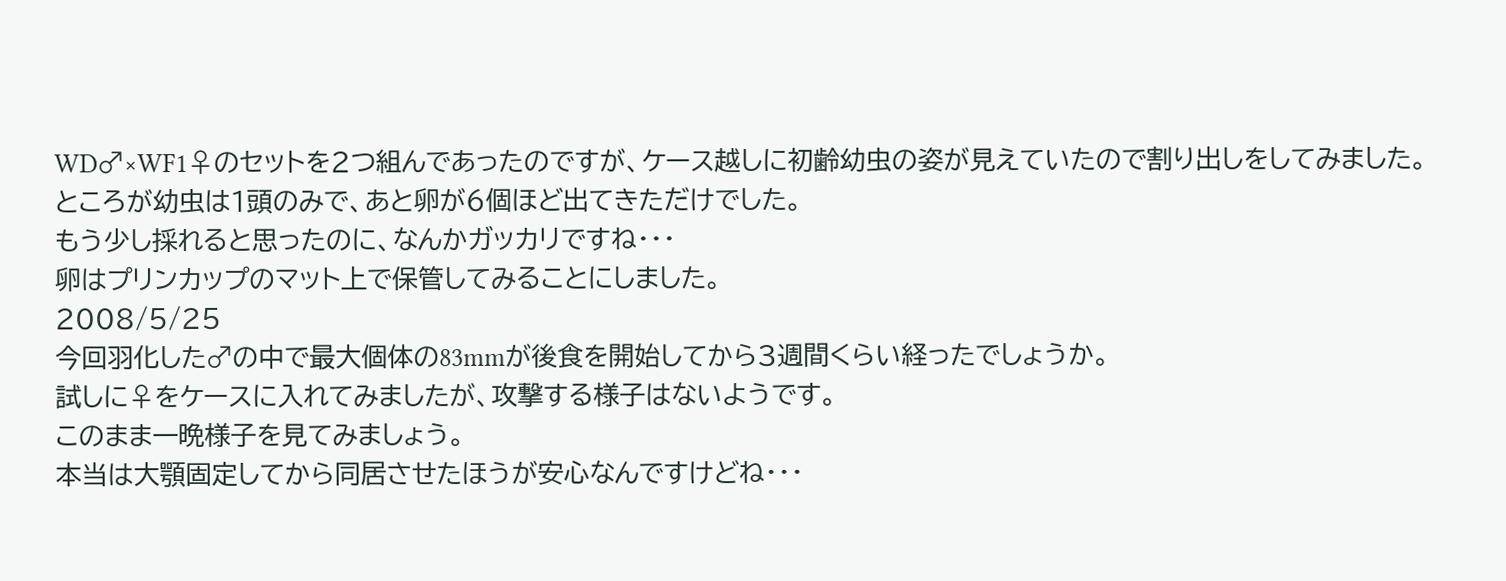WD♂×WF1♀のセットを2つ組んであったのですが、ケース越しに初齢幼虫の姿が見えていたので割り出しをしてみました。
ところが幼虫は1頭のみで、あと卵が6個ほど出てきただけでした。
もう少し採れると思ったのに、なんかガッカリですね・・・
卵はプリンカップのマット上で保管してみることにしました。
2008/5/25
今回羽化した♂の中で最大個体の83mmが後食を開始してから3週間くらい経ったでしょうか。
試しに♀をケースに入れてみましたが、攻撃する様子はないようです。
このまま一晩様子を見てみましょう。
本当は大顎固定してから同居させたほうが安心なんですけどね・・・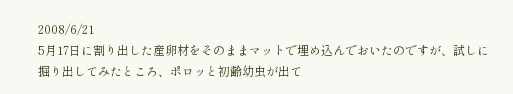2008/6/21
5月17日に割り出した産卵材をそのままマットで埋め込んでおいたのですが、試しに掘り出してみたところ、ポロッと初齢幼虫が出て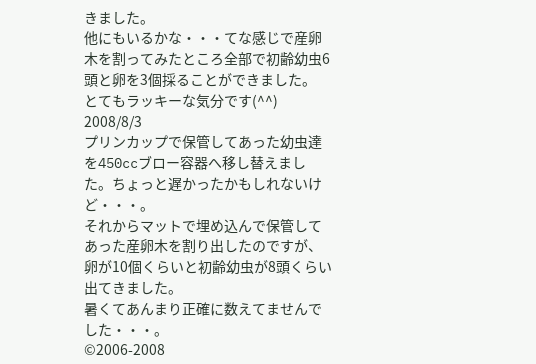きました。
他にもいるかな・・・てな感じで産卵木を割ってみたところ全部で初齢幼虫6頭と卵を3個採ることができました。
とてもラッキーな気分です(^^)
2008/8/3
プリンカップで保管してあった幼虫達を450ccブロー容器へ移し替えました。ちょっと遅かったかもしれないけど・・・。
それからマットで埋め込んで保管してあった産卵木を割り出したのですが、卵が10個くらいと初齢幼虫が8頭くらい出てきました。
暑くてあんまり正確に数えてませんでした・・・。
©2006-2008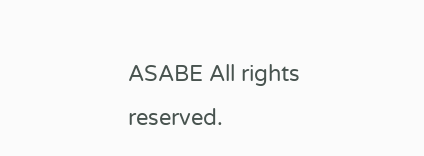ASABE All rights reserved.